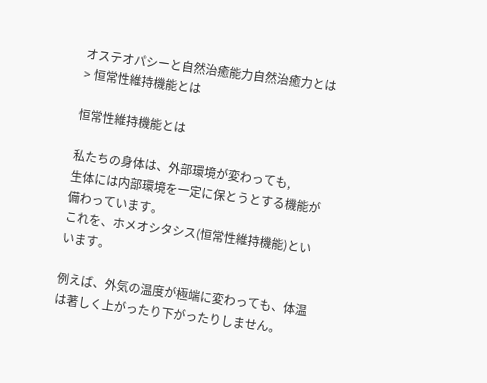オステオパシーと自然治癒能力自然治癒力とは > 恒常性維持機能とは

恒常性維持機能とは

私たちの身体は、外部環境が変わっても,
生体には内部環境を一定に保とうとする機能が備わっています。
これを、ホメオシタシス(恒常性維持機能)といいます。

例えば、外気の温度が極端に変わっても、体温は著しく上がったり下がったりしません。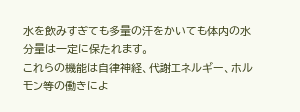水を飲みすぎても多量の汗をかいても体内の水分量は一定に保たれます。
これらの機能は自律神経、代謝エネルギー、ホルモン等の働きによ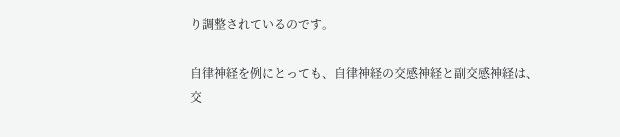り調整されているのです。

自律神経を例にとっても、自律神経の交感神経と副交感神経は、
交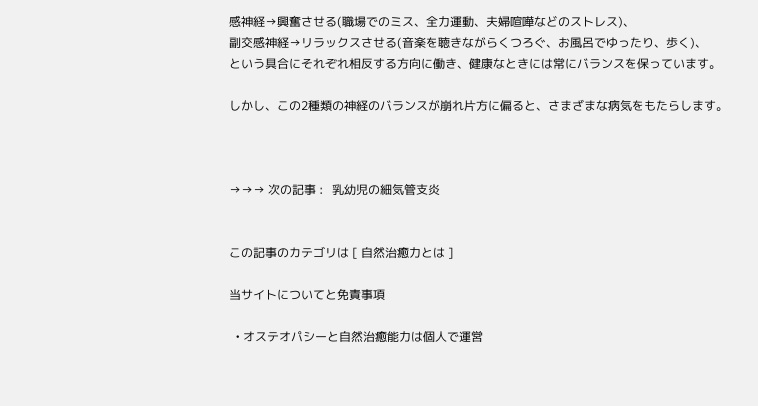感神経→興奮させる(職場でのミス、全力運動、夫婦喧嘩などのストレス)、
副交感神経→リラックスさせる(音楽を聴きながらくつろぐ、お風呂でゆったり、歩く)、
という具合にそれぞれ相反する方向に働き、健康なときには常にバランスを保っています。

しかし、この2種類の神経のバランスが崩れ片方に偏ると、さまざまな病気をもたらします。



→→→ 次の記事 :   乳幼児の細気管支炎


この記事のカテゴリは [ 自然治癒力とは ]

当サイトについてと免責事項

  • オステオパシーと自然治癒能力は個人で運営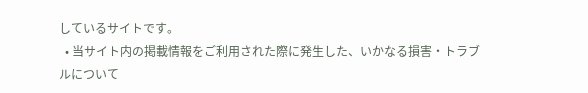しているサイトです。
  • 当サイト内の掲載情報をご利用された際に発生した、いかなる損害・トラブルについて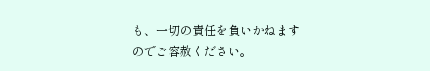も、一切の責任を負いかねますのでご容赦ください。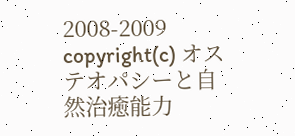2008-2009 copyright(c) オステオパシーと自然治癒能力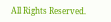All Rights Reserved.